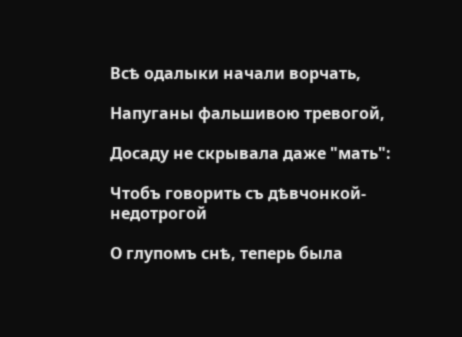Всѣ одалыки начали ворчать,

Напуганы фальшивою тревогой,

Досаду не скрывала даже "мать":

Чтобъ говорить съ дѣвчонкой-недотрогой

О глупомъ снѣ, теперь была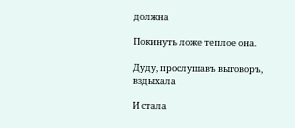должна

Покинуть ложе теплое она.

Дуду, прослушавъ выговоръ, вздыхала

И стала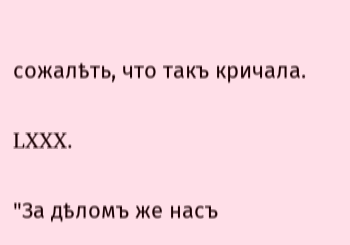сожалѣть, что такъ кричала.

LXXX.

"За дѣломъ же насъ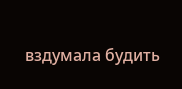вздумала будить